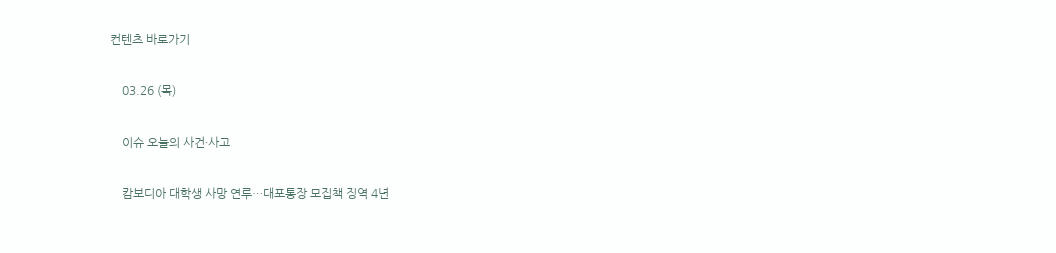컨텐츠 바로가기

    03.26 (목)

    이슈 오늘의 사건·사고

    캄보디아 대학생 사망 연루…대포통장 모집책 징역 4년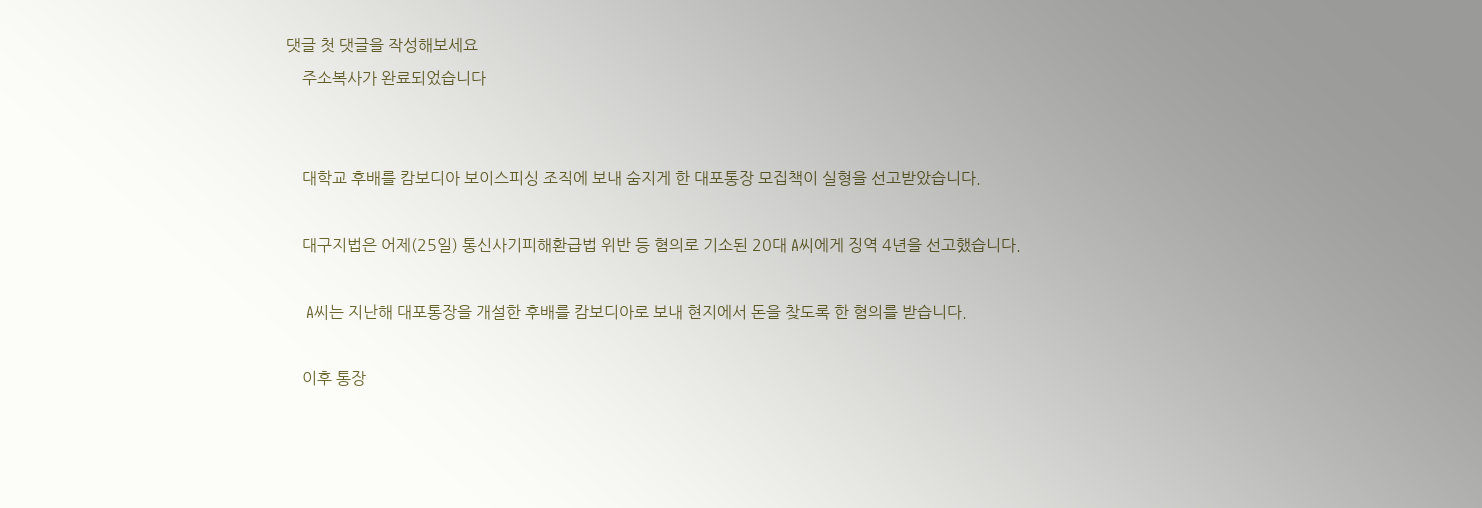댓글 첫 댓글을 작성해보세요
    주소복사가 완료되었습니다


    대학교 후배를 캄보디아 보이스피싱 조직에 보내 숨지게 한 대포통장 모집책이 실형을 선고받았습니다.

    대구지법은 어제(25일) 통신사기피해환급법 위반 등 혐의로 기소된 20대 A씨에게 징역 4년을 선고했습니다.

    A씨는 지난해 대포통장을 개설한 후배를 캄보디아로 보내 현지에서 돈을 찾도록 한 혐의를 받습니다.

    이후 통장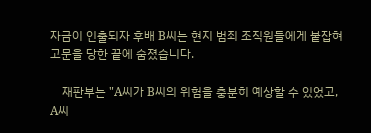자금이 인출되자 후배 B씨는 현지 범죄 조직원들에게 붙잡혀 고문을 당한 끝에 숨졌습니다.

    재판부는 "A씨가 B씨의 위험을 충분히 예상할 수 있었고, A씨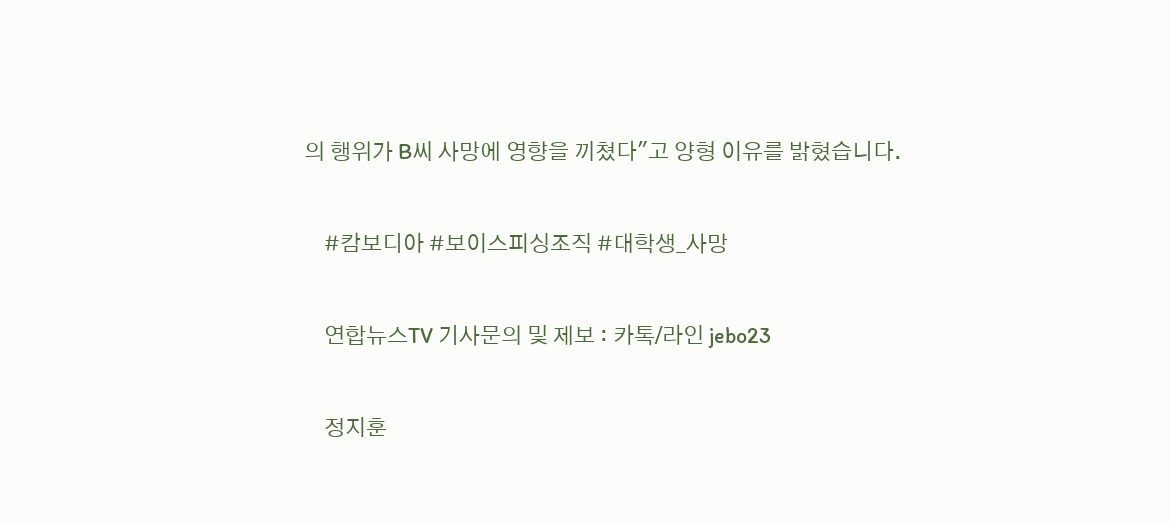의 행위가 B씨 사망에 영향을 끼쳤다"고 양형 이유를 밝혔습니다.

    #캄보디아 #보이스피싱조직 #대학생_사망

    연합뉴스TV 기사문의 및 제보 : 카톡/라인 jebo23

    정지훈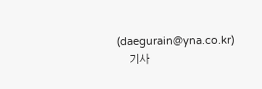(daegurain@yna.co.kr)
    기사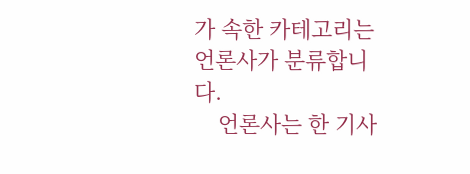가 속한 카테고리는 언론사가 분류합니다.
    언론사는 한 기사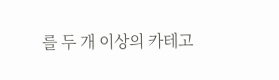를 두 개 이상의 카테고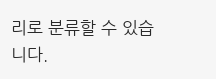리로 분류할 수 있습니다.